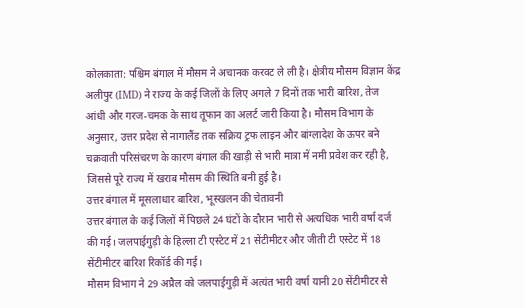कोलकाता: पश्चिम बंगाल में मौसम ने अचानक करवट ले ली है। क्षेत्रीय मौसम विज्ञान केंद्र अलीपुर (IMD) ने राज्य के कई जिलों के लिए अगले 7 दिनों तक भारी बारिश, तेज आंधी और गरज-चमक के साथ तूफान का अलर्ट जारी किया है। मौसम विभाग के अनुसार, उत्तर प्रदेश से नागालैंड तक सक्रिय ट्रफ लाइन और बांग्लादेश के ऊपर बने चक्रवाती परिसंचरण के कारण बंगाल की खाड़ी से भारी मात्रा में नमी प्रवेश कर रही है, जिससे पूरे राज्य में खराब मौसम की स्थिति बनी हुई है।
उत्तर बंगाल में मूसलाधार बारिश, भूस्खलन की चेतावनी
उत्तर बंगाल के कई जिलों में पिछले 24 घंटों के दौरान भारी से अत्यधिक भारी वर्षा दर्ज की गई। जलपाईगुड़ी के हिल्ला टी एस्टेट में 21 सेंटीमीटर और जीती टी एस्टेट में 18 सेंटीमीटर बारिश रिकॉर्ड की गई।
मौसम विभाग ने 29 अप्रैल को जलपाईगुड़ी में अत्यंत भारी वर्षा यानी 20 सेंटीमीटर से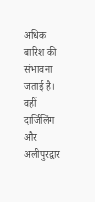अधिक बारिश की संभावना जताई है। वहीं दार्जिलिंग और अलीपुरद्वार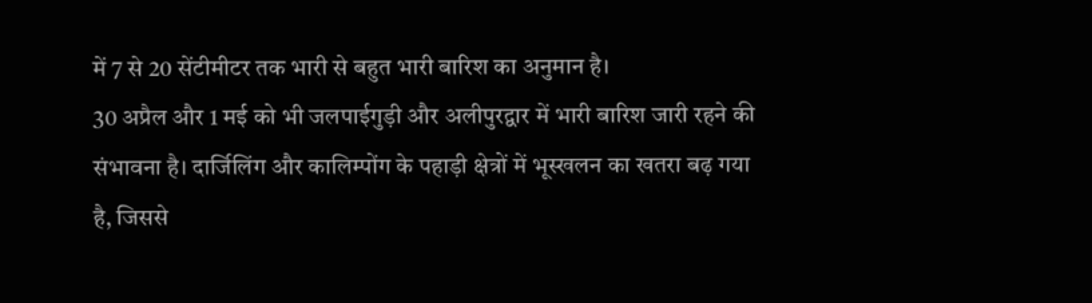में 7 से 20 सेंटीमीटर तक भारी से बहुत भारी बारिश का अनुमान है।
30 अप्रैल और 1 मई को भी जलपाईगुड़ी और अलीपुरद्वार में भारी बारिश जारी रहने की संभावना है। दार्जिलिंग और कालिम्पोंग के पहाड़ी क्षेत्रों में भूस्खलन का खतरा बढ़ गया है, जिससे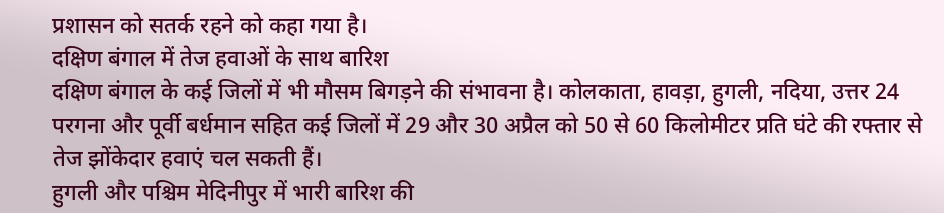प्रशासन को सतर्क रहने को कहा गया है।
दक्षिण बंगाल में तेज हवाओं के साथ बारिश
दक्षिण बंगाल के कई जिलों में भी मौसम बिगड़ने की संभावना है। कोलकाता, हावड़ा, हुगली, नदिया, उत्तर 24 परगना और पूर्वी बर्धमान सहित कई जिलों में 29 और 30 अप्रैल को 50 से 60 किलोमीटर प्रति घंटे की रफ्तार से तेज झोंकेदार हवाएं चल सकती हैं।
हुगली और पश्चिम मेदिनीपुर में भारी बारिश की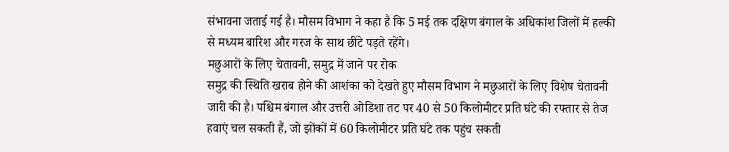संभावना जताई गई है। मौसम विभाग ने कहा है कि 5 मई तक दक्षिण बंगाल के अधिकांश जिलों में हल्की से मध्यम बारिश और गरज के साथ छींटे पड़ते रहेंगे।
मछुआरों के लिए चेतावनी, समुद्र में जाने पर रोक
समुद्र की स्थिति खराब होने की आशंका को देखते हुए मौसम विभाग ने मछुआरों के लिए विशेष चेतावनी जारी की है। पश्चिम बंगाल और उत्तरी ओडिशा तट पर 40 से 50 किलोमीटर प्रति घंटे की रफ्तार से तेज हवाएं चल सकती हैं, जो झोंकों में 60 किलोमीटर प्रति घंटे तक पहुंच सकती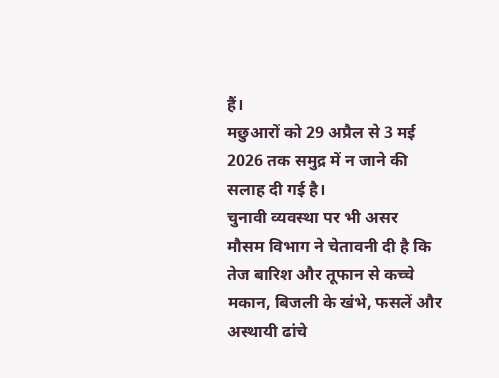हैं।
मछुआरों को 29 अप्रैल से 3 मई 2026 तक समुद्र में न जाने की सलाह दी गई है।
चुनावी व्यवस्था पर भी असर
मौसम विभाग ने चेतावनी दी है कि तेज बारिश और तूफान से कच्चे मकान, बिजली के खंभे, फसलें और अस्थायी ढांचे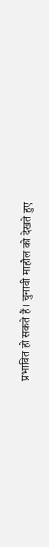प्रभावित हो सकते हैं। चुनावी माहौल को देखते हुए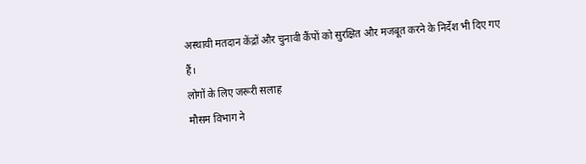अस्थायी मतदान केंद्रों और चुनावी कैंपों को सुरक्षित और मजबूत करने के निर्देश भी दिए गए हैं।
लोगों के लिए जरूरी सलाह
मौसम विभाग ने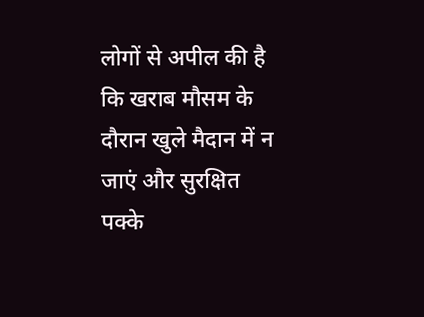लोगों से अपील की है कि खराब मौसम के दौरान खुले मैदान में न जाएं और सुरक्षित पक्के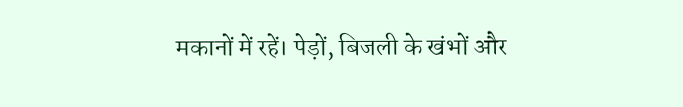मकानों में रहें। पेड़ों, बिजली के खंभों और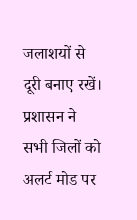जलाशयों से दूरी बनाए रखें। प्रशासन ने सभी जिलों को अलर्ट मोड पर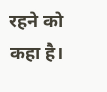रहने को कहा है।